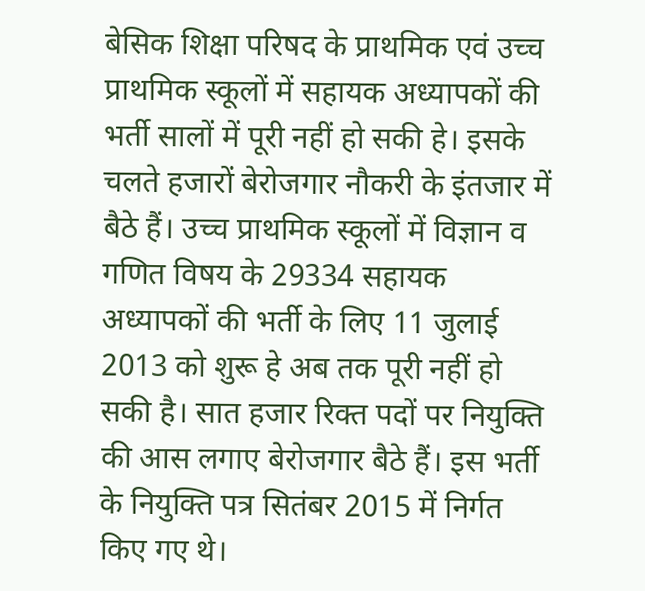बेसिक शिक्षा परिषद के प्राथमिक एवं उच्च प्राथमिक स्कूलों में सहायक अध्यापकों की भर्ती सालों में पूरी नहीं हो सकी हे। इसके चलते हजारों बेरोजगार नौकरी के इंतजार में बैठे हैं। उच्च प्राथमिक स्कूलों में विज्ञान व गणित विषय के 29334 सहायक अध्यापकों की भर्ती के लिए 11 जुलाई 2013 को शुरू हे अब तक पूरी नहीं हो सकी है। सात हजार रिक्त पदों पर नियुक्ति की आस लगाए बेरोजगार बैठे हैं। इस भर्ती के नियुक्ति पत्र सितंबर 2015 में निर्गत किए गए थे।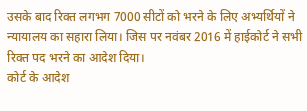उसके बाद रिक्त लगभग 7000 सीटों को भरने के लिए अभ्यर्थियों ने न्यायालय का सहारा लिया। जिस पर नवंबर 2016 में हाईकोर्ट ने सभी रिक्त पद भरने का आदेश दिया।
कोर्ट के आदेश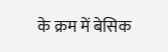के क्रम में बेसिक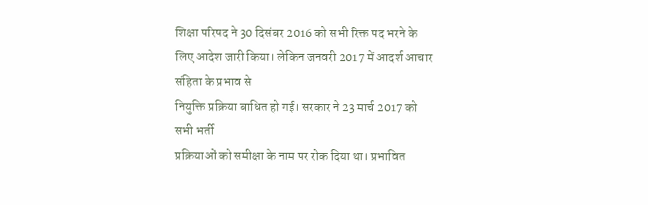शिक्षा परिषद ने 30 दिसंबर 2016 को सभी रिक्त पद भरने के
लिए आदेश जारी किया। लेकिन जनवरी 2017 में आदर्श आचार संहिता के प्रभाव से
नियुक्ति प्रक्रिया बाधित हो गई। सरकार ने 23 मार्च 2017 को सभी भर्ती
प्रक्रियाओं को समीक्षा के नाम पर रोक दिया था। प्रभावित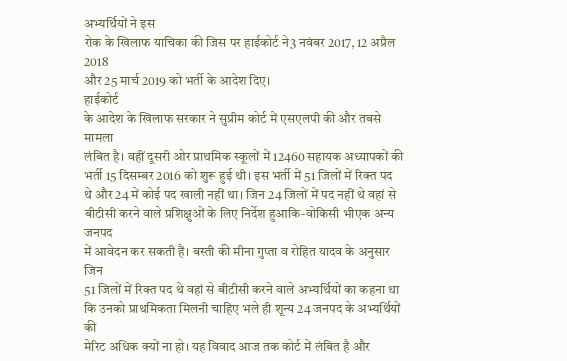अभ्यर्थियों ने इस
रोक के खिलाफ याचिका की जिस पर हाईकोर्ट ने3 नवंबर 2017, 12 अप्रैल 2018
और 25 मार्च 2019 को भर्ती के आदेश दिए।
हाईकोर्ट
के आदेश के खिलाफ सरकार ने सुप्रीम कोर्ट में एसएलपी की और तबसे मामला
लंबित है। वहीं दूसरी ओर प्राथमिक स्कूलों में 12460 सहायक अध्यापकों की
भर्ती 15 दिसम्बर 2016 को शुरू हुई थी। इस भर्ती में 51 जिलों में रिक्त पद
थे और 24 में कोई पद खाली नहीं था। जिन 24 जिलों में पद नहीं थे वहां से
बीटीसी करने वाले प्रशिक्षुओं के लिए निर्देश हुआकि-वोकिसी भीएक अन्य जनपद
में आवेदन कर सकती हैं। बस्ती की मीना गुप्ता व रोहित यादव के अनुसार जिन
51 जिलों में रिक्त पद थे वहां से बीटीसी करने वाले अभ्यर्थियों का कहना था
कि उनको प्राथमिकता मिलनी चाहिए भले ही शून्य 24 जनपद के अभ्यर्थियों की
मेरिट अधिक क्यों ना हो। यह विवाद आज तक कोर्ट में लंबित है और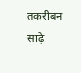तकरीबन
साढ़े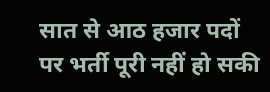सात से आठ हजार पदों पर भर्ती पूरी नहीं हो सकी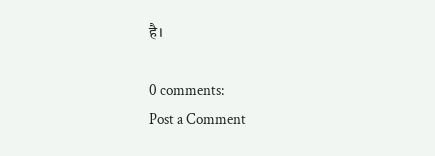है।

0 comments:
Post a Comment